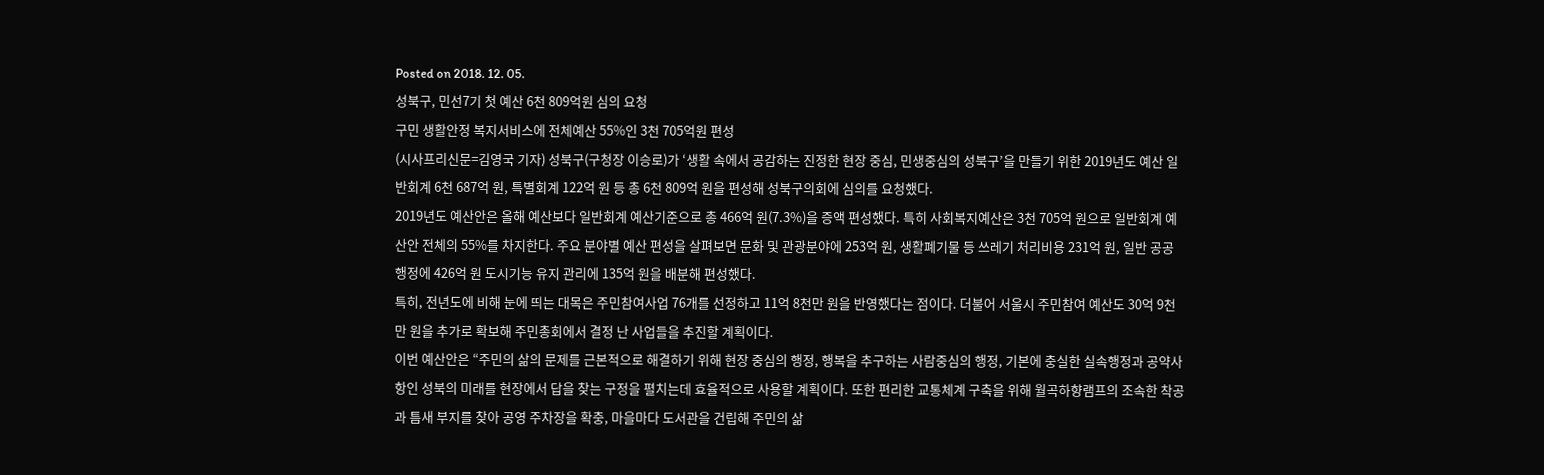Posted on 2018. 12. 05.
성북구, 민선7기 첫 예산 6천 809억원 심의 요청
구민 생활안정 복지서비스에 전체예산 55%인 3천 705억원 편성
(시사프리신문=김영국 기자) 성북구(구청장 이승로)가 ‘생활 속에서 공감하는 진정한 현장 중심, 민생중심의 성북구’을 만들기 위한 2019년도 예산 일반회계 6천 687억 원, 특별회계 122억 원 등 총 6천 809억 원을 편성해 성북구의회에 심의를 요청했다.
2019년도 예산안은 올해 예산보다 일반회계 예산기준으로 총 466억 원(7.3%)을 증액 편성했다. 특히 사회복지예산은 3천 705억 원으로 일반회계 예산안 전체의 55%를 차지한다. 주요 분야별 예산 편성을 살펴보면 문화 및 관광분야에 253억 원, 생활폐기물 등 쓰레기 처리비용 231억 원, 일반 공공행정에 426억 원 도시기능 유지 관리에 135억 원을 배분해 편성했다.
특히, 전년도에 비해 눈에 띄는 대목은 주민참여사업 76개를 선정하고 11억 8천만 원을 반영했다는 점이다. 더불어 서울시 주민참여 예산도 30억 9천만 원을 추가로 확보해 주민총회에서 결정 난 사업들을 추진할 계획이다.
이번 예산안은 “주민의 삶의 문제를 근본적으로 해결하기 위해 현장 중심의 행정, 행복을 추구하는 사람중심의 행정, 기본에 충실한 실속행정과 공약사항인 성북의 미래를 현장에서 답을 찾는 구정을 펼치는데 효율적으로 사용할 계획이다. 또한 편리한 교통체계 구축을 위해 월곡하향램프의 조속한 착공과 틈새 부지를 찾아 공영 주차장을 확충, 마을마다 도서관을 건립해 주민의 삶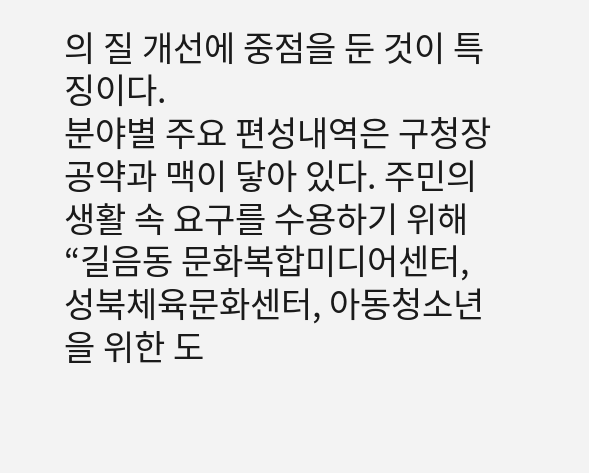의 질 개선에 중점을 둔 것이 특징이다.
분야별 주요 편성내역은 구청장 공약과 맥이 닿아 있다. 주민의 생활 속 요구를 수용하기 위해 “길음동 문화복합미디어센터, 성북체육문화센터, 아동청소년을 위한 도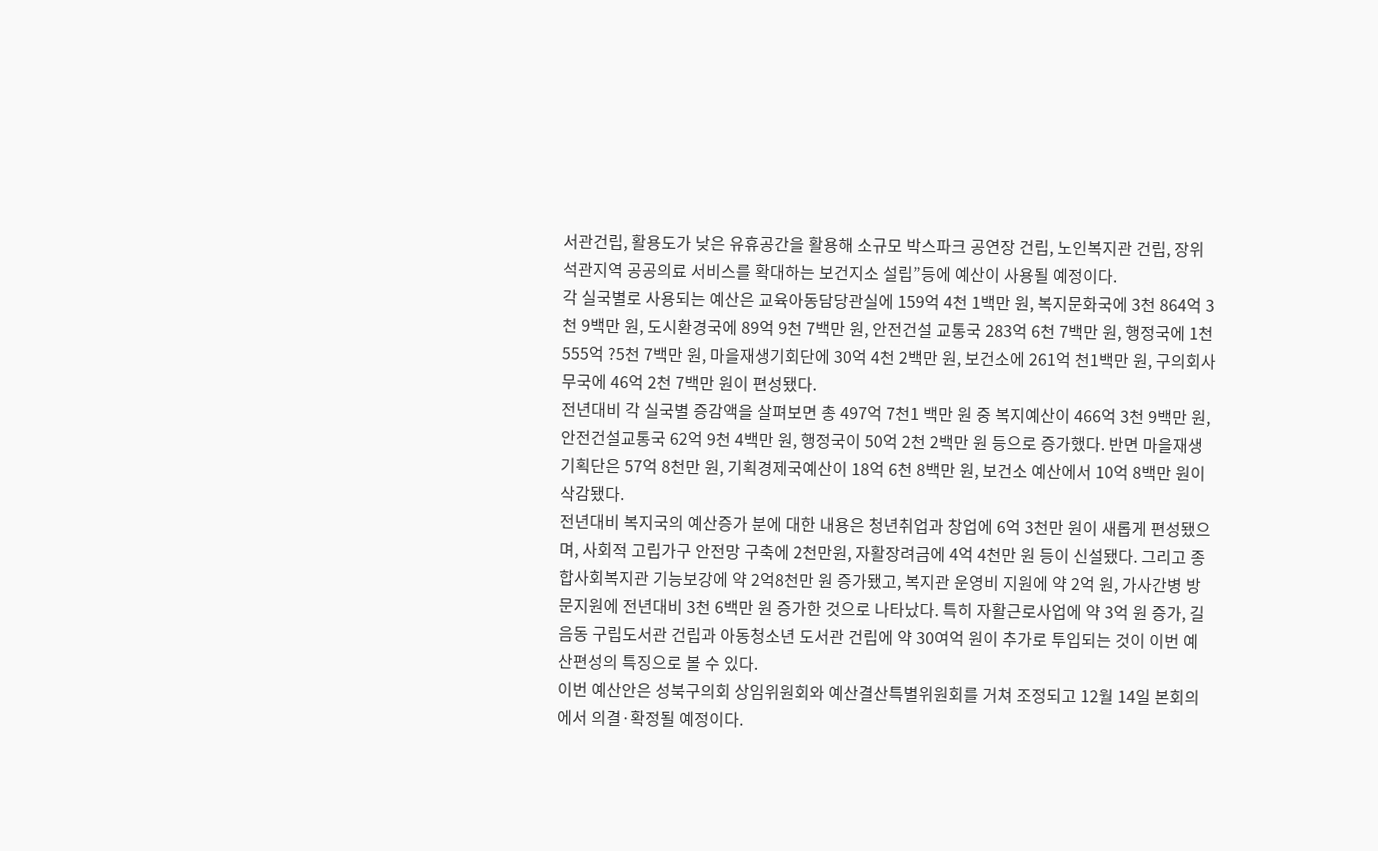서관건립, 활용도가 낮은 유휴공간을 활용해 소규모 박스파크 공연장 건립, 노인복지관 건립, 장위석관지역 공공의료 서비스를 확대하는 보건지소 설립”등에 예산이 사용될 예정이다.
각 실국별로 사용되는 예산은 교육아동담당관실에 159억 4천 1백만 원, 복지문화국에 3천 864억 3천 9백만 원, 도시환경국에 89억 9천 7백만 원, 안전건설 교통국 283억 6천 7백만 원, 행정국에 1천 555억 ?5천 7백만 원, 마을재생기회단에 30억 4천 2백만 원, 보건소에 261억 천1백만 원, 구의회사무국에 46억 2천 7백만 원이 편성됐다.
전년대비 각 실국별 증감액을 살펴보면 총 497억 7천1 백만 원 중 복지예산이 466억 3천 9백만 원, 안전건설교통국 62억 9천 4백만 원, 행정국이 50억 2천 2백만 원 등으로 증가했다. 반면 마을재생기획단은 57억 8천만 원, 기획경제국예산이 18억 6천 8백만 원, 보건소 예산에서 10억 8백만 원이 삭감됐다.
전년대비 복지국의 예산증가 분에 대한 내용은 청년취업과 창업에 6억 3천만 원이 새롭게 편성됐으며, 사회적 고립가구 안전망 구축에 2천만원, 자활장려금에 4억 4천만 원 등이 신설됐다. 그리고 종합사회복지관 기능보강에 약 2억8천만 원 증가됐고, 복지관 운영비 지원에 약 2억 원, 가사간병 방문지원에 전년대비 3천 6백만 원 증가한 것으로 나타났다. 특히 자활근로사업에 약 3억 원 증가, 길음동 구립도서관 건립과 아동청소년 도서관 건립에 약 30여억 원이 추가로 투입되는 것이 이번 예산편성의 특징으로 볼 수 있다.
이번 예산안은 성북구의회 상임위원회와 예산결산특별위원회를 거쳐 조정되고 12월 14일 본회의에서 의결·확정될 예정이다.